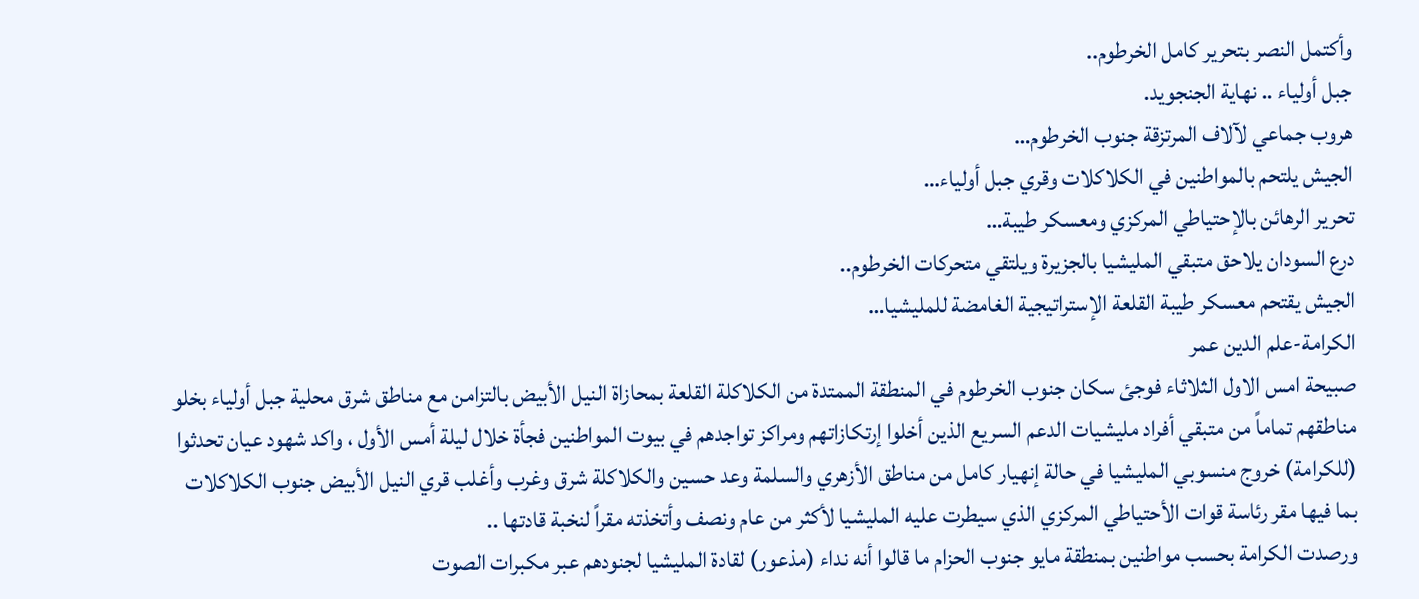وأكتمل النصر بتحرير كامل الخرطوم..
جبل أولياء .. نهاية الجنجويد.
هروب جماعي لآلاف المرتزقة جنوب الخرطوم…
الجيش يلتحم بالمواطنين في الكلاكلات وقري جبل أولياء…
تحرير الرهائن بالإحتياطي المركزي ومعسكر طيبة…
درع السودان يلاحق متبقي المليشيا بالجزيرة ويلتقي متحركات الخرطوم..
الجيش يقتحم معسكر طيبة القلعة الإستراتيجية الغامضة للمليشيا…
الكرامة-علم الدين عمر
صبيحة امس الاول الثلاثاء فوجئ سكان جنوب الخرطوم في المنطقة الممتدة من الكلاكلة القلعة بمحازاة النيل الأبيض بالتزامن مع مناطق شرق محلية جبل أولياء بخلو مناطقهم تماماً من متبقي أفراد مليشيات الدعم السريع الذين أخلوا إرتكازاتهم ومراكز تواجدهم في بيوت المواطنين فجأة خلال ليلة أمس الأول ، واكد شهود عيان تحدثوا (للكرامة) خروج منسوبي المليشيا في حالة إنهيار كامل من مناطق الأزهري والسلمة وعد حسين والكلاكلة شرق وغرب وأغلب قري النيل الأبيض جنوب الكلاكلات بما فيها مقر رئاسة قوات الأحتياطي المركزي الذي سيطرت عليه المليشيا لأكثر من عام ونصف وأتخذته مقراً لنخبة قادتها ..
ورصدت الكرامة بحسب مواطنين بمنطقة مايو جنوب الحزام ما قالوا أنه نداء (مذعور) لقادة المليشيا لجنودهم عبر مكبرات الصوت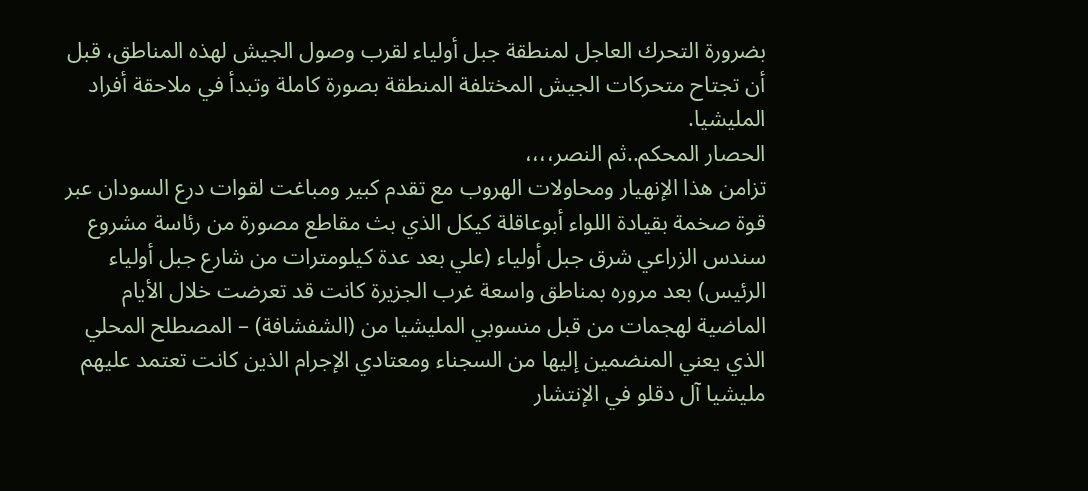بضرورة التحرك العاجل لمنطقة جبل أولياء لقرب وصول الجيش لهذه المناطق، قبل أن تجتاح متحركات الجيش المختلفة المنطقة بصورة كاملة وتبدأ في ملاحقة أفراد المليشيا.
الحصار المحكم..ثم النصر،،،،
تزامن هذا الإنهيار ومحاولات الهروب مع تقدم كبير ومباغت لقوات درع السودان عبر قوة صخمة بقيادة اللواء أبوعاقلة كيكل الذي بث مقاطع مصورة من رئاسة مشروع سندس الزراعي شرق جبل أولياء (علي بعد عدة كيلومترات من شارع جبل أولياء الرئيس) بعد مروره بمناطق واسعة غرب الجزيرة كانت قد تعرضت خلال الأيام الماضية لهجمات من قبل منسوبي المليشيا من (الشفشافة) – المصطلح المحلي الذي يعني المنضمين إليها من السجناء ومعتادي الإجرام الذين كانت تعتمد عليهم مليشيا آل دقلو في الإنتشار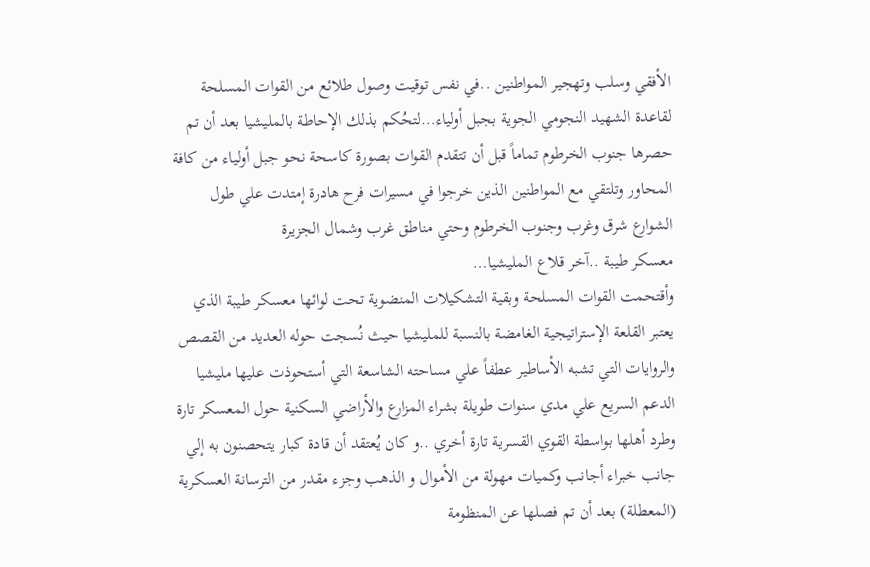الأفقي وسلب وتهجير المواطنين ..في نفس توقيت وصول طلائع من القوات المسلحة لقاعدة الشهيد النجومي الجوية بجبل أولياء…لتحُكم بذلك الإحاطة بالمليشيا بعد أن تم حصرها جنوب الخرطوم تماماً قبل أن تتقدم القوات بصورة كاسحة نحو جبل أولياء من كافة المحاور وتلتقي مع المواطنين الذين خرجوا في مسيرات فرح هادرة إمتدت علي طول الشوارع شرق وغرب وجنوب الخرطوم وحتي مناطق غرب وشمال الجزيرة
معسكر طيبة ..آخر قلاع المليشيا…
وأقتحمت القوات المسلحة وبقية التشكيلات المنضوية تحت لوائها معسكر طيبة الذي يعتبر القلعة الإستراتيجية الغامضة بالنسبة للمليشيا حيث نُسجت حوله العديد من القصص والروايات التي تشبه الأساطير عطفاً علي مساحته الشاسعة التي أستحوذت عليها مليشيا الدعم السريع علي مدي سنوات طويلة بشراء المزارع والأراضي السكنية حول المعسكر تارة وطرد أهلها بواسطة القوي القسرية تارة أخري ..و كان يُعتقد أن قادة كبار يتحصنون به إلي جانب خبراء أجانب وكميات مهولة من الأموال و الذهب وجزء مقدر من الترسانة العسكرية (المعطلة) بعد أن تم فصلها عن المنظومة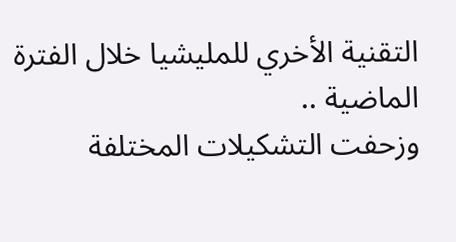التقنية الأخري للمليشيا خلال الفترة الماضية ..
وزحفت التشكيلات المختلفة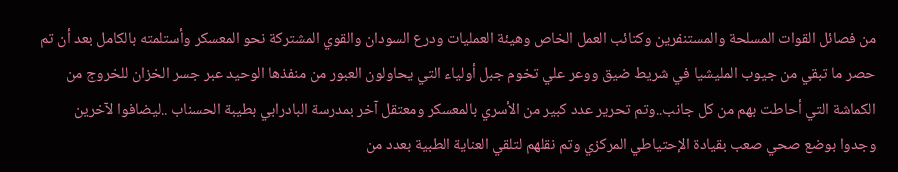من فصائل القوات المسلحة والمستنفرين وكتائب العمل الخاص وهيئة العمليات ودرع السودان والقوي المشتركة نحو المعسكر وأستلمته بالكامل بعد أن تم حصر ما تبقي من جيوب المليشيا في شريط ضيق ووعر علي تخوم جبل أولياء التي يحاولون العبور من منفذها الوحيد عبر جسر الخزان للخروج من الكماشة التي أحاطت بهم من كل جانب..وتم تحرير عدد كبير من الأسري بالمعسكر ومعتقل آخر بمدرسة البادرابي بطيبة الحسناب ..ليضافوا لآخرين وجدوا بوضع صحي صعب بقيادة الإحتياطي المركزي وتم نقلهم لتلقي العناية الطبية بعدد من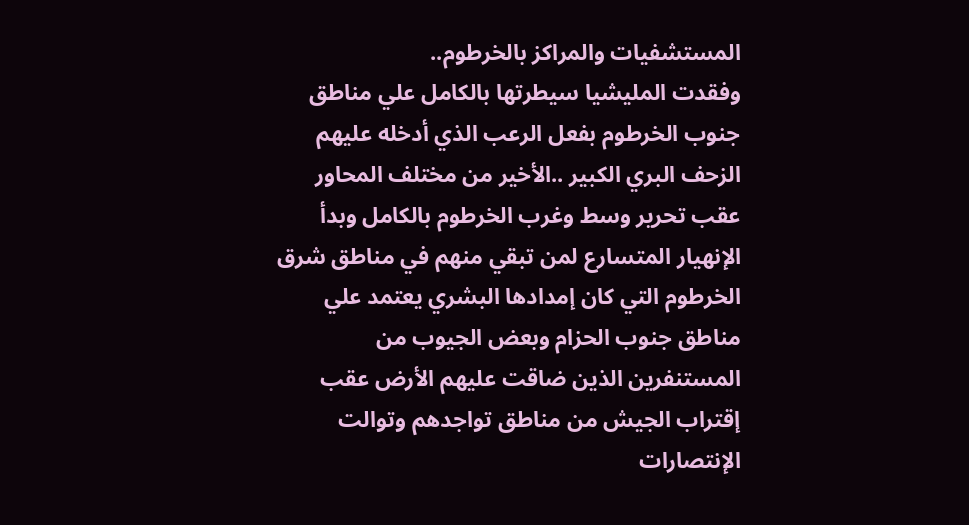المستشفيات والمراكز بالخرطوم..
وفقدت المليشيا سيطرتها بالكامل علي مناطق جنوب الخرطوم بفعل الرعب الذي أدخله عليهم الزحف البري الكبير ..الأخير من مختلف المحاور عقب تحرير وسط وغرب الخرطوم بالكامل وبدأ الإنهيار المتسارع لمن تبقي منهم في مناطق شرق الخرطوم التي كان إمدادها البشري يعتمد علي مناطق جنوب الحزام وبعض الجيوب من المستنفرين الذين ضاقت عليهم الأرض عقب إقتراب الجيش من مناطق تواجدهم وتوالت الإنتصارات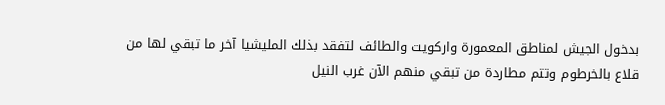بدخول الجيش لمناطق المعمورة واركويت والطائف لتفقد بذلك المليشيا آخر ما تبقي لها من قلاع بالخرطوم وتتم مطاردة من تبقي منهم الآن غرب النيل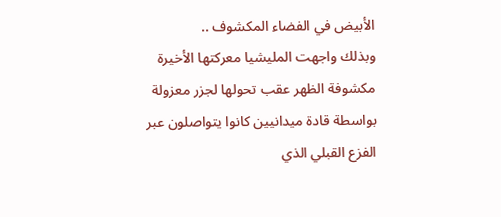الأبيض في الفضاء المكشوف ..
وبذلك واجهت المليشيا معركتها الأخيرة مكشوفة الظهر عقب تحولها لجزر معزولة بواسطة قادة ميدانيين كانوا يتواصلون عبر الفزع القبلي الذي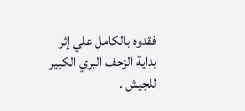فقدوه بالكامل علي إثر بداية الزحف البري الكبير للجيش .